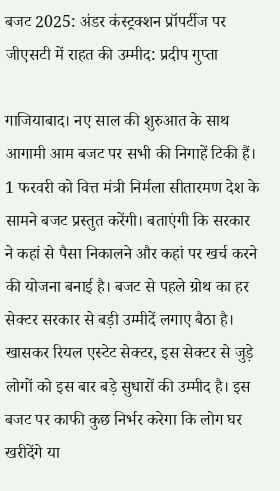बजट 2025: अंडर कंस्ट्रक्शन प्रॉपर्टीज पर जीएसटी में राहत की उम्मीद: प्रदीप गुप्ता

गाजियाबाद। नए साल की शुरुआत के साथ आगामी आम बजट पर सभी की निगाहें टिकी हैं। 1 फरवरी को वित्त मंत्री निर्मला सीतारमण देश के सामने बजट प्रस्तुत करेंगी। बताएंगी कि सरकार ने कहां से पैसा निकालने और कहां पर खर्च करने की योजना बनाई है। बजट से पहले ग्रोथ का हर सेक्टर सरकार से बड़ी उम्मीदें लगाए बैठा है। खासकर रियल एस्टेट सेक्टर, इस सेक्टर से जुड़े लोगों को इस बार बड़े सुधारों की उम्मीद है। इस बजट पर काफी कुछ निर्भर करेगा कि लोग घर खरीदेंगे या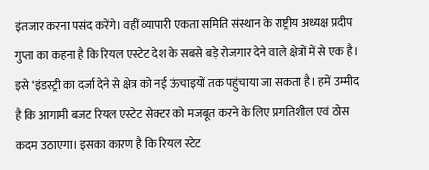इंतजार करना पसंद करेंगे। वहीं व्यापारी एकता समिति संस्थान के राष्ट्रीय अध्यक्ष प्रदीप गुप्ता का कहना है कि रियल एस्टेट देश के सबसे बड़े रोजगार देने वाले क्षेत्रों में से एक है। इसे ‘इंडस्ट्री का दर्जा देने से क्षेत्र को नई ऊंचाइयों तक पहुंचाया जा सकता है। हमें उम्मीद है कि आगामी बजट रियल एस्टेट सेक्टर को मजबूत करने के लिए प्रगतिशील एवं ठोस कदम उठाएगा। इसका कारण है कि रियल स्टेट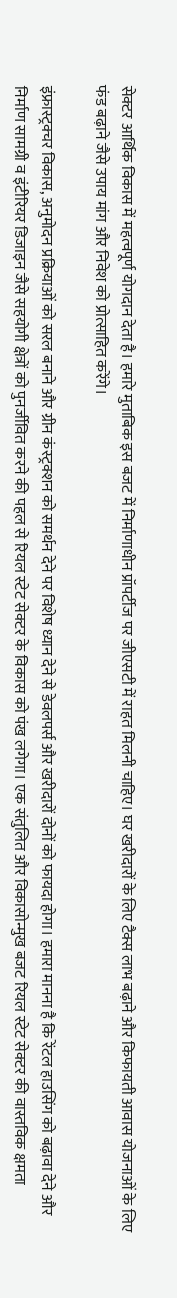सेक्टर आर्थिक विकास में महत्वपूर्ण योगदान देता है। हमारे मुताबिक इस बजट में निर्माणाधीन प्रॉपर्टीज पर जीएसटी में राहत मिलनी चाहिए। घर खरीदारों के लिए टैक्स लाभ बढ़ाने और किफायती आवास योजनाओं के लिए फंड बढ़ाने जैसे उपाय मांग और निवेश को प्रोत्साहित करेंगे।

इंफ्रास्ट्रक्चर विकास, अनुमोदन प्रक्रियाओं को सरल बनाने और ग्रीन कंस्ट्रक्शन को समर्थन देने पर विशेष ध्यान देने से डेवलपर्स और खरीदारों दोनों को फायदा होगा। हमारा मानना है कि रेंटल हाउसिंग को बढ़ावा देने और निर्माण सामग्री व इंटीरियर डिजाइन जैसे सहयोगी क्षेत्रों को पुनर्जीवित करने की पहल से रियल स्टेट सेक्टर के विकास को पंख लगेगा। एक संतुलित और विकासोन्मुख बजट रियल स्टेट सेक्टर की वास्तविक क्षमता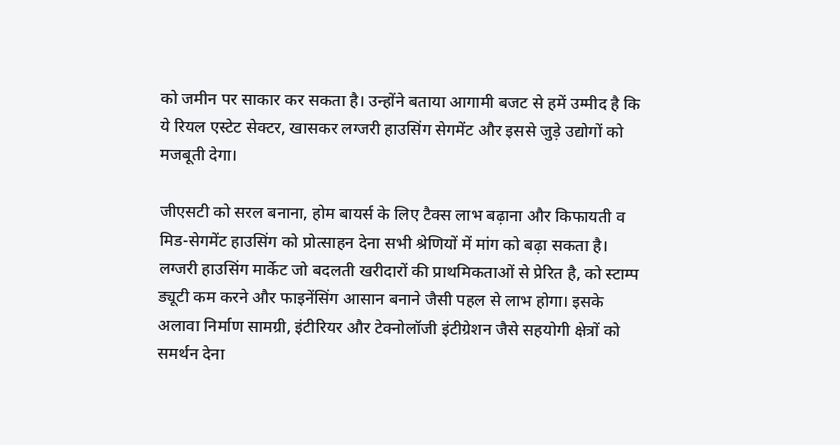को जमीन पर साकार कर सकता है। उन्होंने बताया आगामी बजट से हमें उम्मीद है कि ये रियल एस्टेट सेक्टर, खासकर लग्जरी हाउसिंग सेगमेंट और इससे जुड़े उद्योगों को मजबूती देगा।

जीएसटी को सरल बनाना, होम बायर्स के लिए टैक्स लाभ बढ़ाना और किफायती व मिड-सेगमेंट हाउसिंग को प्रोत्साहन देना सभी श्रेणियों में मांग को बढ़ा सकता है। लग्जरी हाउसिंग मार्केट जो बदलती खरीदारों की प्राथमिकताओं से प्रेरित है, को स्टाम्प ड्यूटी कम करने और फाइनेंसिंग आसान बनाने जैसी पहल से लाभ होगा। इसके अलावा निर्माण सामग्री, इंटीरियर और टेक्नोलॉजी इंटीग्रेशन जैसे सहयोगी क्षेत्रों को समर्थन देना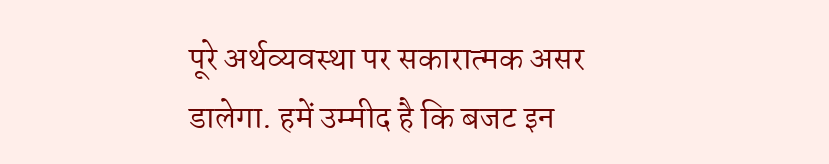पूरे अर्थव्यवस्था पर सकारात्मक असर डालेगा. हमें उम्मीद है कि बजट इन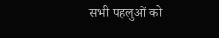सभी पहलुओं को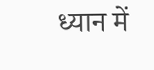ध्यान में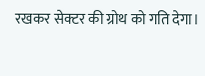रखकर सेक्टर की ग्रोथ को गति देगा।